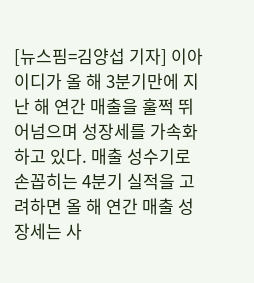[뉴스핌=김양섭 기자] 이아이디가 올 해 3분기만에 지난 해 연간 매출을 훌쩍 뛰어넘으며 성장세를 가속화하고 있다. 매출 성수기로 손꼽히는 4분기 실적을 고려하면 올 해 연간 매출 성장세는 사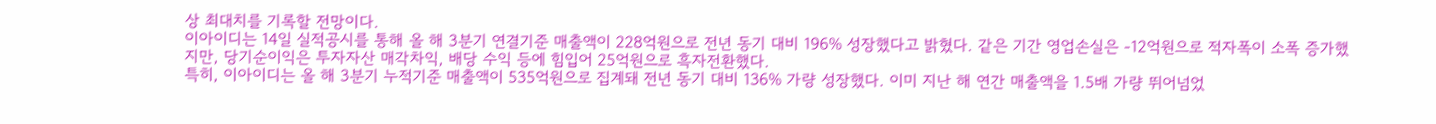상 최대치를 기록할 전망이다.
이아이디는 14일 실적공시를 통해 올 해 3분기 연결기준 매출액이 228억원으로 전년 동기 대비 196% 성장했다고 밝혔다. 같은 기간 영업손실은 -12억원으로 적자폭이 소폭 증가했지만, 당기순이익은 투자자산 매각차익, 배당 수익 등에 힘입어 25억원으로 흑자전환했다.
특히, 이아이디는 올 해 3분기 누적기준 매출액이 535억원으로 집계돼 전년 동기 대비 136% 가량 성장했다. 이미 지난 해 연간 매출액을 1.5배 가량 뛰어넘었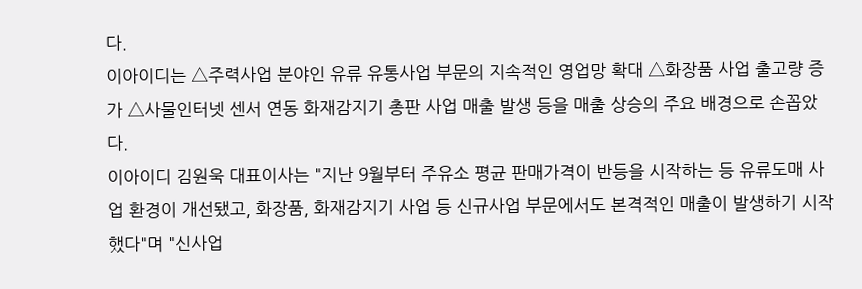다.
이아이디는 △주력사업 분야인 유류 유통사업 부문의 지속적인 영업망 확대 △화장품 사업 출고량 증가 △사물인터넷 센서 연동 화재감지기 총판 사업 매출 발생 등을 매출 상승의 주요 배경으로 손꼽았다.
이아이디 김원욱 대표이사는 "지난 9월부터 주유소 평균 판매가격이 반등을 시작하는 등 유류도매 사업 환경이 개선됐고, 화장품, 화재감지기 사업 등 신규사업 부문에서도 본격적인 매출이 발생하기 시작했다"며 "신사업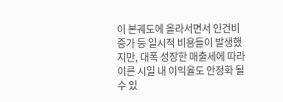이 본궤도에 올라서면서 인건비 증가 등 일시적 비용들이 발생했지만, 대폭 성장한 매출세에 따라 이른 시일 내 이익율도 안정화 될 수 있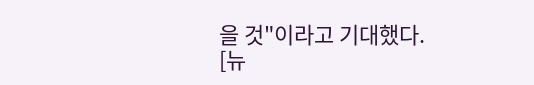을 것"이라고 기대했다.
[뉴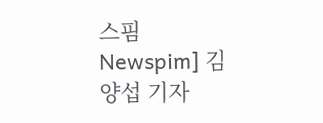스핌 Newspim] 김양섭 기자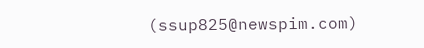(ssup825@newspim.com)